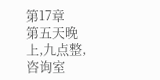第17章
第五天晚上,九点整,咨询室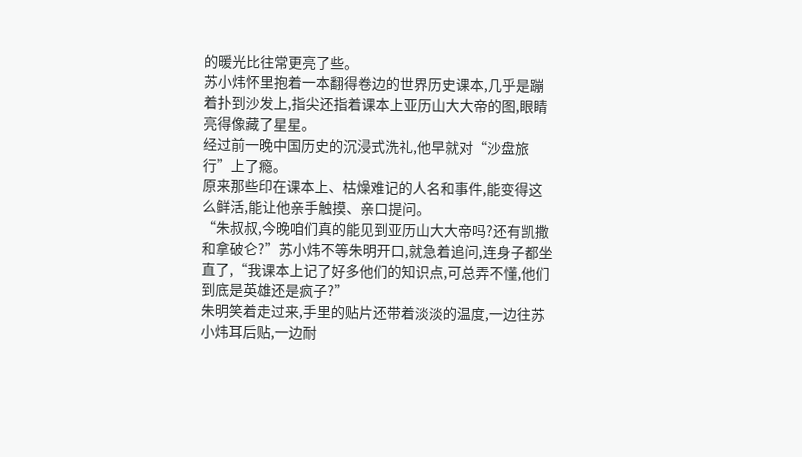的暖光比往常更亮了些。
苏小炜怀里抱着一本翻得卷边的世界历史课本,几乎是蹦着扑到沙发上,指尖还指着课本上亚历山大大帝的图,眼睛亮得像藏了星星。
经过前一晚中国历史的沉浸式洗礼,他早就对“沙盘旅行”上了瘾。
原来那些印在课本上、枯燥难记的人名和事件,能变得这么鲜活,能让他亲手触摸、亲口提问。
“朱叔叔,今晚咱们真的能见到亚历山大大帝吗?还有凯撒和拿破仑?”苏小炜不等朱明开口,就急着追问,连身子都坐直了,“我课本上记了好多他们的知识点,可总弄不懂,他们到底是英雄还是疯子?”
朱明笑着走过来,手里的贴片还带着淡淡的温度,一边往苏小炜耳后贴,一边耐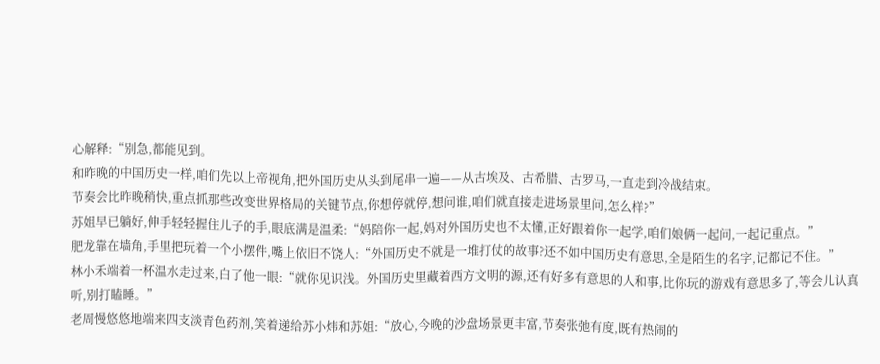心解释:“别急,都能见到。
和昨晚的中国历史一样,咱们先以上帝视角,把外国历史从头到尾串一遍——从古埃及、古希腊、古罗马,一直走到冷战结束。
节奏会比昨晚稍快,重点抓那些改变世界格局的关键节点,你想停就停,想问谁,咱们就直接走进场景里问,怎么样?”
苏姐早已躺好,伸手轻轻握住儿子的手,眼底满是温柔:“妈陪你一起,妈对外国历史也不太懂,正好跟着你一起学,咱们娘俩一起问,一起记重点。”
肥龙靠在墙角,手里把玩着一个小摆件,嘴上依旧不饶人:“外国历史不就是一堆打仗的故事?还不如中国历史有意思,全是陌生的名字,记都记不住。”
林小禾端着一杯温水走过来,白了他一眼:“就你见识浅。外国历史里藏着西方文明的源,还有好多有意思的人和事,比你玩的游戏有意思多了,等会儿认真听,别打瞌睡。”
老周慢悠悠地端来四支淡青色药剂,笑着递给苏小炜和苏姐:“放心,今晚的沙盘场景更丰富,节奏张弛有度,既有热闹的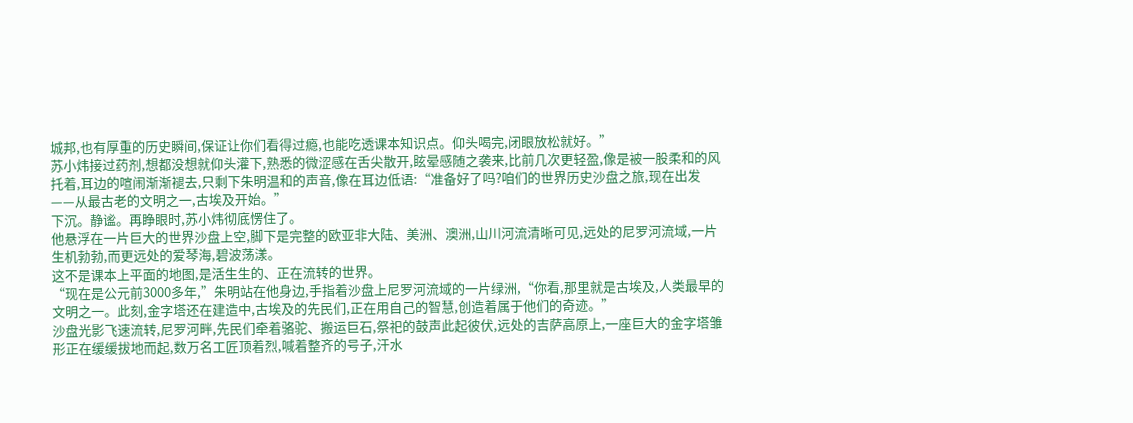城邦,也有厚重的历史瞬间,保证让你们看得过瘾,也能吃透课本知识点。仰头喝完,闭眼放松就好。”
苏小炜接过药剂,想都没想就仰头灌下,熟悉的微涩感在舌尖散开,眩晕感随之袭来,比前几次更轻盈,像是被一股柔和的风托着,耳边的喧闹渐渐褪去,只剩下朱明温和的声音,像在耳边低语:“准备好了吗?咱们的世界历史沙盘之旅,现在出发——从最古老的文明之一,古埃及开始。”
下沉。静谧。再睁眼时,苏小炜彻底愣住了。
他悬浮在一片巨大的世界沙盘上空,脚下是完整的欧亚非大陆、美洲、澳洲,山川河流清晰可见,远处的尼罗河流域,一片生机勃勃,而更远处的爱琴海,碧波荡漾。
这不是课本上平面的地图,是活生生的、正在流转的世界。
“现在是公元前3000多年,”朱明站在他身边,手指着沙盘上尼罗河流域的一片绿洲,“你看,那里就是古埃及,人类最早的文明之一。此刻,金字塔还在建造中,古埃及的先民们,正在用自己的智慧,创造着属于他们的奇迹。”
沙盘光影飞速流转,尼罗河畔,先民们牵着骆驼、搬运巨石,祭祀的鼓声此起彼伏,远处的吉萨高原上,一座巨大的金字塔雏形正在缓缓拔地而起,数万名工匠顶着烈,喊着整齐的号子,汗水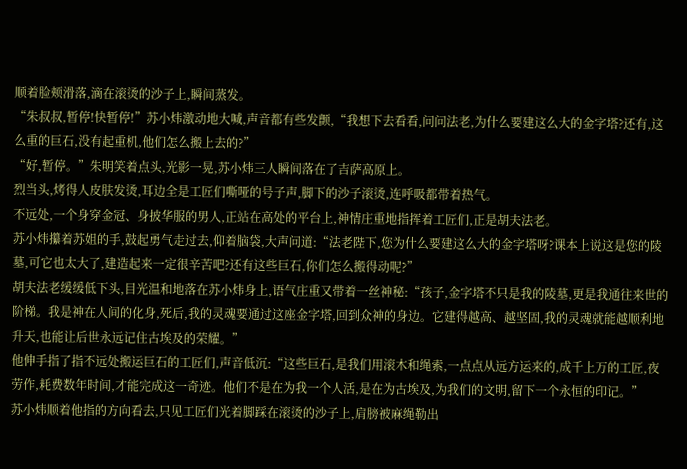顺着脸颊滑落,滴在滚烫的沙子上,瞬间蒸发。
“朱叔叔,暂停!快暂停!”苏小炜激动地大喊,声音都有些发颤,“我想下去看看,问问法老,为什么要建这么大的金字塔?还有,这么重的巨石,没有起重机,他们怎么搬上去的?”
“好,暂停。”朱明笑着点头,光影一晃,苏小炜三人瞬间落在了吉萨高原上。
烈当头,烤得人皮肤发烫,耳边全是工匠们嘶哑的号子声,脚下的沙子滚烫,连呼吸都带着热气。
不远处,一个身穿金冠、身披华服的男人,正站在高处的平台上,神情庄重地指挥着工匠们,正是胡夫法老。
苏小炜攥着苏姐的手,鼓起勇气走过去,仰着脑袋,大声问道:“法老陛下,您为什么要建这么大的金字塔呀?课本上说这是您的陵墓,可它也太大了,建造起来一定很辛苦吧?还有这些巨石,你们怎么搬得动呢?”
胡夫法老缓缓低下头,目光温和地落在苏小炜身上,语气庄重又带着一丝神秘:“孩子,金字塔不只是我的陵墓,更是我通往来世的阶梯。我是神在人间的化身,死后,我的灵魂要通过这座金字塔,回到众神的身边。它建得越高、越坚固,我的灵魂就能越顺利地升天,也能让后世永远记住古埃及的荣耀。”
他伸手指了指不远处搬运巨石的工匠们,声音低沉:“这些巨石,是我们用滚木和绳索,一点点从远方运来的,成千上万的工匠,夜劳作,耗费数年时间,才能完成这一奇迹。他们不是在为我一个人活,是在为古埃及,为我们的文明,留下一个永恒的印记。”
苏小炜顺着他指的方向看去,只见工匠们光着脚踩在滚烫的沙子上,肩膀被麻绳勒出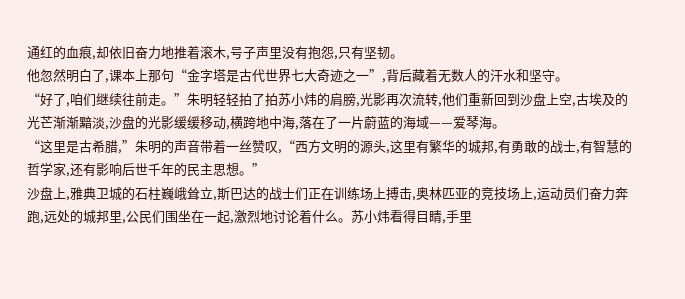通红的血痕,却依旧奋力地推着滚木,号子声里没有抱怨,只有坚韧。
他忽然明白了,课本上那句“金字塔是古代世界七大奇迹之一”,背后藏着无数人的汗水和坚守。
“好了,咱们继续往前走。”朱明轻轻拍了拍苏小炜的肩膀,光影再次流转,他们重新回到沙盘上空,古埃及的光芒渐渐黯淡,沙盘的光影缓缓移动,横跨地中海,落在了一片蔚蓝的海域——爱琴海。
“这里是古希腊,”朱明的声音带着一丝赞叹,“西方文明的源头,这里有繁华的城邦,有勇敢的战士,有智慧的哲学家,还有影响后世千年的民主思想。”
沙盘上,雅典卫城的石柱巍峨耸立,斯巴达的战士们正在训练场上搏击,奥林匹亚的竞技场上,运动员们奋力奔跑,远处的城邦里,公民们围坐在一起,激烈地讨论着什么。苏小炜看得目睛,手里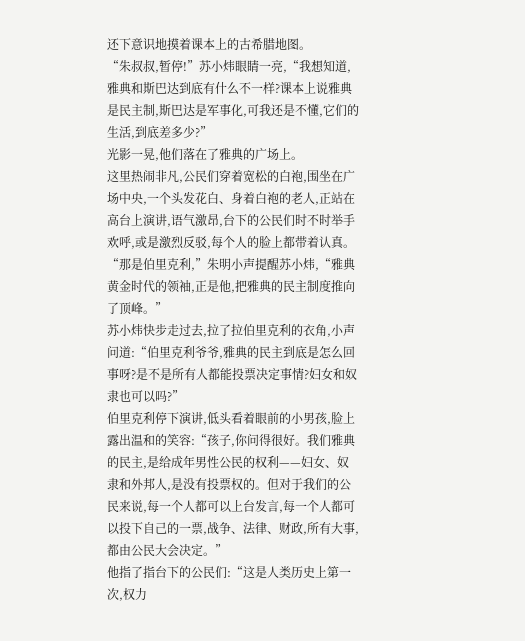还下意识地摸着课本上的古希腊地图。
“朱叔叔,暂停!”苏小炜眼睛一亮,“我想知道,雅典和斯巴达到底有什么不一样?课本上说雅典是民主制,斯巴达是军事化,可我还是不懂,它们的生活,到底差多少?”
光影一晃,他们落在了雅典的广场上。
这里热闹非凡,公民们穿着宽松的白袍,围坐在广场中央,一个头发花白、身着白袍的老人,正站在高台上演讲,语气激昂,台下的公民们时不时举手欢呼,或是激烈反驳,每个人的脸上都带着认真。
“那是伯里克利,”朱明小声提醒苏小炜,“雅典黄金时代的领袖,正是他,把雅典的民主制度推向了顶峰。”
苏小炜快步走过去,拉了拉伯里克利的衣角,小声问道:“伯里克利爷爷,雅典的民主到底是怎么回事呀?是不是所有人都能投票决定事情?妇女和奴隶也可以吗?”
伯里克利停下演讲,低头看着眼前的小男孩,脸上露出温和的笑容:“孩子,你问得很好。我们雅典的民主,是给成年男性公民的权利——妇女、奴隶和外邦人,是没有投票权的。但对于我们的公民来说,每一个人都可以上台发言,每一个人都可以投下自己的一票,战争、法律、财政,所有大事,都由公民大会决定。”
他指了指台下的公民们:“这是人类历史上第一次,权力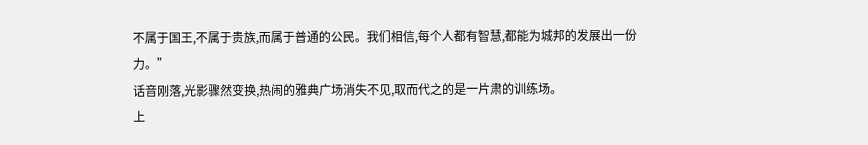不属于国王,不属于贵族,而属于普通的公民。我们相信,每个人都有智慧,都能为城邦的发展出一份力。”
话音刚落,光影骤然变换,热闹的雅典广场消失不见,取而代之的是一片肃的训练场。
上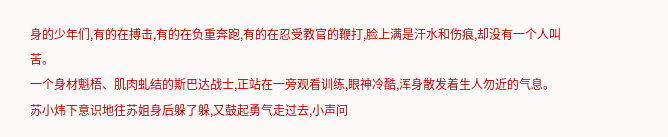身的少年们,有的在搏击,有的在负重奔跑,有的在忍受教官的鞭打,脸上满是汗水和伤痕,却没有一个人叫苦。
一个身材魁梧、肌肉虬结的斯巴达战士,正站在一旁观看训练,眼神冷酷,浑身散发着生人勿近的气息。
苏小炜下意识地往苏姐身后躲了躲,又鼓起勇气走过去,小声问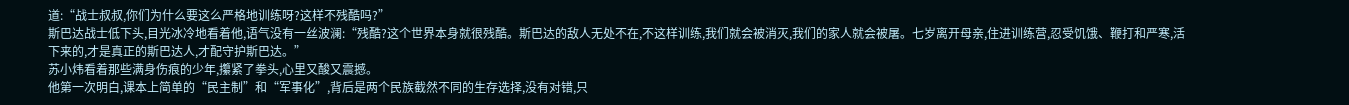道:“战士叔叔,你们为什么要这么严格地训练呀?这样不残酷吗?”
斯巴达战士低下头,目光冰冷地看着他,语气没有一丝波澜:“残酷?这个世界本身就很残酷。斯巴达的敌人无处不在,不这样训练,我们就会被消灭,我们的家人就会被屠。七岁离开母亲,住进训练营,忍受饥饿、鞭打和严寒,活下来的,才是真正的斯巴达人,才配守护斯巴达。”
苏小炜看着那些满身伤痕的少年,攥紧了拳头,心里又酸又震撼。
他第一次明白,课本上简单的“民主制”和“军事化”,背后是两个民族截然不同的生存选择,没有对错,只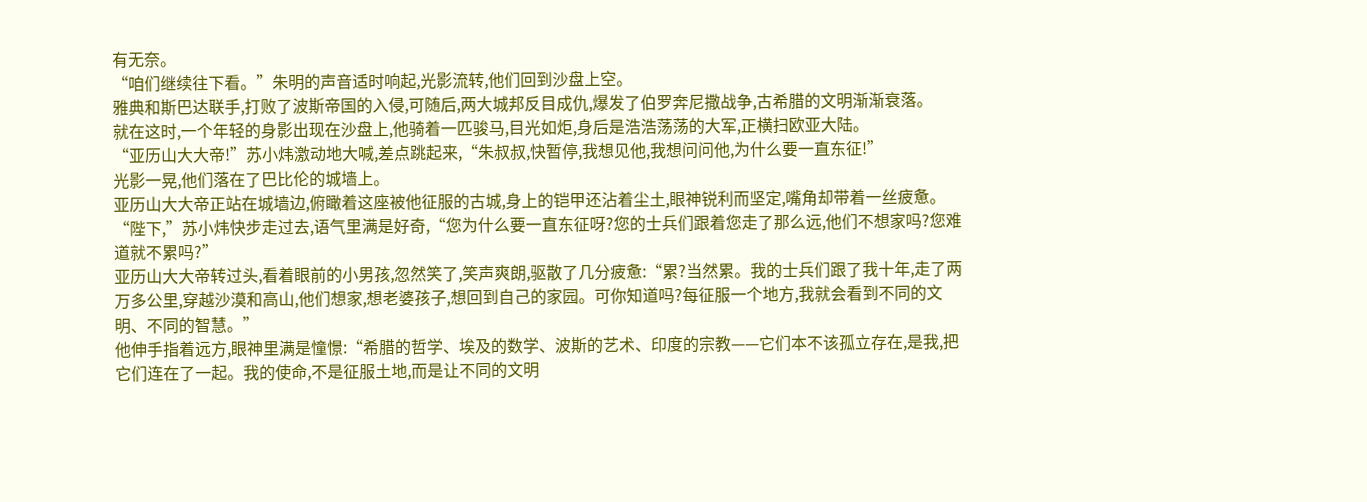有无奈。
“咱们继续往下看。”朱明的声音适时响起,光影流转,他们回到沙盘上空。
雅典和斯巴达联手,打败了波斯帝国的入侵,可随后,两大城邦反目成仇,爆发了伯罗奔尼撒战争,古希腊的文明渐渐衰落。
就在这时,一个年轻的身影出现在沙盘上,他骑着一匹骏马,目光如炬,身后是浩浩荡荡的大军,正横扫欧亚大陆。
“亚历山大大帝!”苏小炜激动地大喊,差点跳起来,“朱叔叔,快暂停,我想见他,我想问问他,为什么要一直东征!”
光影一晃,他们落在了巴比伦的城墙上。
亚历山大大帝正站在城墙边,俯瞰着这座被他征服的古城,身上的铠甲还沾着尘土,眼神锐利而坚定,嘴角却带着一丝疲惫。
“陛下,”苏小炜快步走过去,语气里满是好奇,“您为什么要一直东征呀?您的士兵们跟着您走了那么远,他们不想家吗?您难道就不累吗?”
亚历山大大帝转过头,看着眼前的小男孩,忽然笑了,笑声爽朗,驱散了几分疲惫:“累?当然累。我的士兵们跟了我十年,走了两万多公里,穿越沙漠和高山,他们想家,想老婆孩子,想回到自己的家园。可你知道吗?每征服一个地方,我就会看到不同的文明、不同的智慧。”
他伸手指着远方,眼神里满是憧憬:“希腊的哲学、埃及的数学、波斯的艺术、印度的宗教——它们本不该孤立存在,是我,把它们连在了一起。我的使命,不是征服土地,而是让不同的文明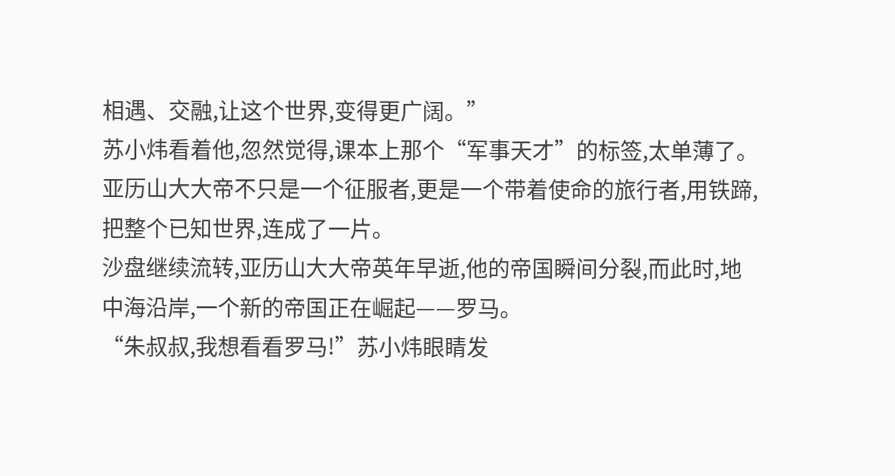相遇、交融,让这个世界,变得更广阔。”
苏小炜看着他,忽然觉得,课本上那个“军事天才”的标签,太单薄了。
亚历山大大帝不只是一个征服者,更是一个带着使命的旅行者,用铁蹄,把整个已知世界,连成了一片。
沙盘继续流转,亚历山大大帝英年早逝,他的帝国瞬间分裂,而此时,地中海沿岸,一个新的帝国正在崛起——罗马。
“朱叔叔,我想看看罗马!”苏小炜眼睛发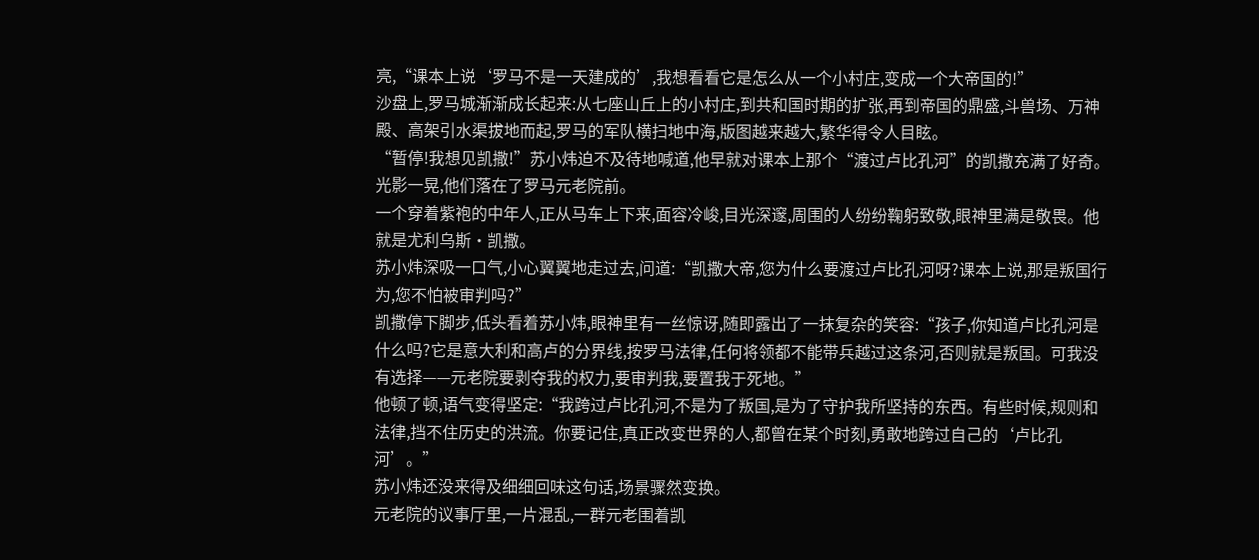亮,“课本上说‘罗马不是一天建成的’,我想看看它是怎么从一个小村庄,变成一个大帝国的!”
沙盘上,罗马城渐渐成长起来:从七座山丘上的小村庄,到共和国时期的扩张,再到帝国的鼎盛,斗兽场、万神殿、高架引水渠拔地而起,罗马的军队横扫地中海,版图越来越大,繁华得令人目眩。
“暂停!我想见凯撒!”苏小炜迫不及待地喊道,他早就对课本上那个“渡过卢比孔河”的凯撒充满了好奇。
光影一晃,他们落在了罗马元老院前。
一个穿着紫袍的中年人,正从马车上下来,面容冷峻,目光深邃,周围的人纷纷鞠躬致敬,眼神里满是敬畏。他就是尤利乌斯·凯撒。
苏小炜深吸一口气,小心翼翼地走过去,问道:“凯撒大帝,您为什么要渡过卢比孔河呀?课本上说,那是叛国行为,您不怕被审判吗?”
凯撒停下脚步,低头看着苏小炜,眼神里有一丝惊讶,随即露出了一抹复杂的笑容:“孩子,你知道卢比孔河是什么吗?它是意大利和高卢的分界线,按罗马法律,任何将领都不能带兵越过这条河,否则就是叛国。可我没有选择——元老院要剥夺我的权力,要审判我,要置我于死地。”
他顿了顿,语气变得坚定:“我跨过卢比孔河,不是为了叛国,是为了守护我所坚持的东西。有些时候,规则和法律,挡不住历史的洪流。你要记住,真正改变世界的人,都曾在某个时刻,勇敢地跨过自己的‘卢比孔河’。”
苏小炜还没来得及细细回味这句话,场景骤然变换。
元老院的议事厅里,一片混乱,一群元老围着凯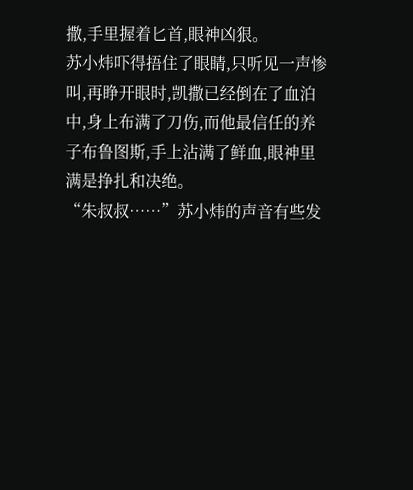撒,手里握着匕首,眼神凶狠。
苏小炜吓得捂住了眼睛,只听见一声惨叫,再睁开眼时,凯撒已经倒在了血泊中,身上布满了刀伤,而他最信任的养子布鲁图斯,手上沾满了鲜血,眼神里满是挣扎和决绝。
“朱叔叔……”苏小炜的声音有些发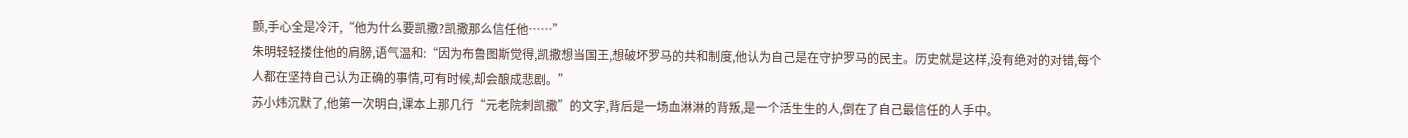颤,手心全是冷汗,“他为什么要凯撒?凯撒那么信任他……”
朱明轻轻搂住他的肩膀,语气温和:“因为布鲁图斯觉得,凯撒想当国王,想破坏罗马的共和制度,他认为自己是在守护罗马的民主。历史就是这样,没有绝对的对错,每个人都在坚持自己认为正确的事情,可有时候,却会酿成悲剧。”
苏小炜沉默了,他第一次明白,课本上那几行“元老院刺凯撒”的文字,背后是一场血淋淋的背叛,是一个活生生的人,倒在了自己最信任的人手中。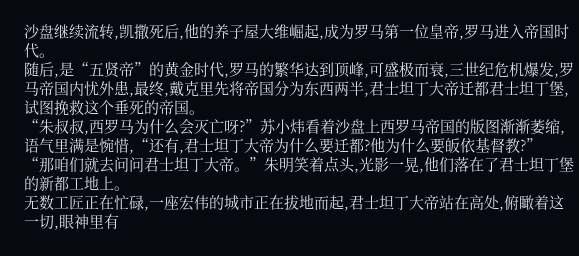沙盘继续流转,凯撒死后,他的养子屋大维崛起,成为罗马第一位皇帝,罗马进入帝国时代。
随后,是“五贤帝”的黄金时代,罗马的繁华达到顶峰,可盛极而衰,三世纪危机爆发,罗马帝国内忧外患,最终,戴克里先将帝国分为东西两半,君士坦丁大帝迁都君士坦丁堡,试图挽救这个垂死的帝国。
“朱叔叔,西罗马为什么会灭亡呀?”苏小炜看着沙盘上西罗马帝国的版图渐渐萎缩,语气里满是惋惜,“还有,君士坦丁大帝为什么要迁都?他为什么要皈依基督教?”
“那咱们就去问问君士坦丁大帝。”朱明笑着点头,光影一晃,他们落在了君士坦丁堡的新都工地上。
无数工匠正在忙碌,一座宏伟的城市正在拔地而起,君士坦丁大帝站在高处,俯瞰着这一切,眼神里有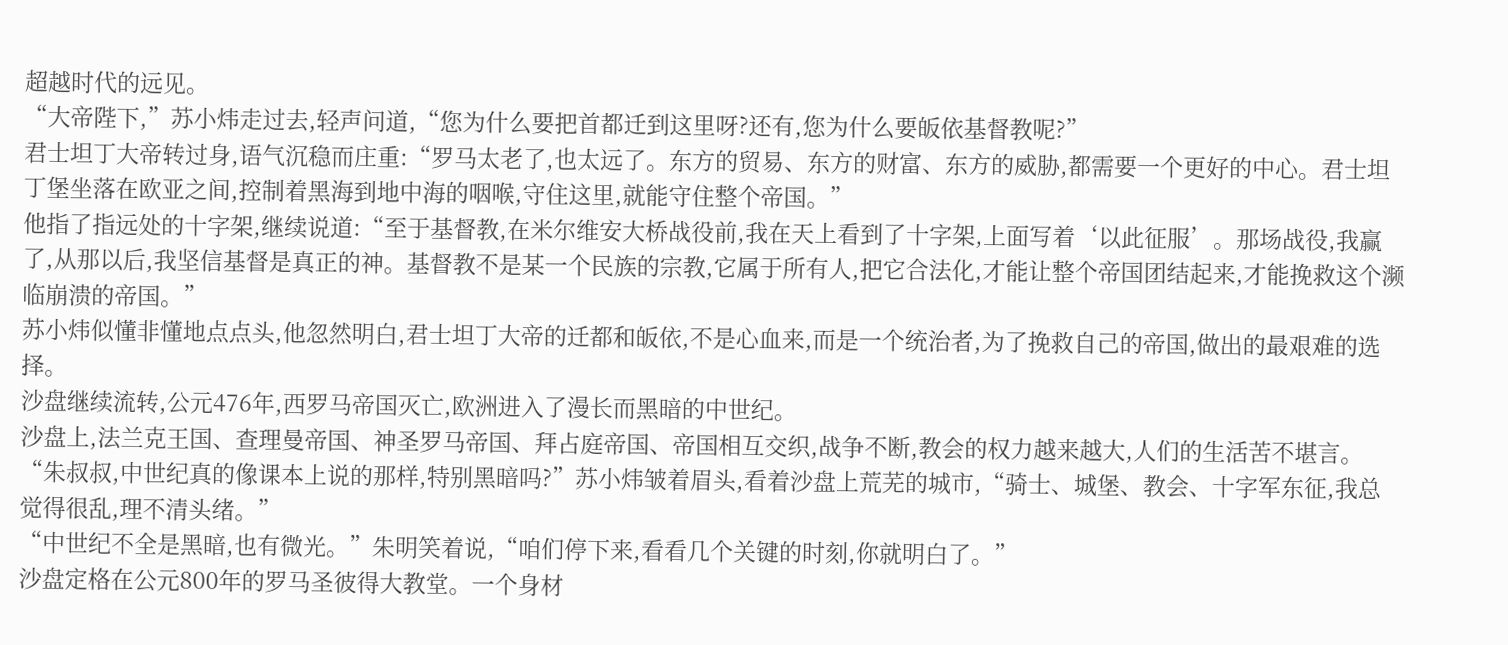超越时代的远见。
“大帝陛下,”苏小炜走过去,轻声问道,“您为什么要把首都迁到这里呀?还有,您为什么要皈依基督教呢?”
君士坦丁大帝转过身,语气沉稳而庄重:“罗马太老了,也太远了。东方的贸易、东方的财富、东方的威胁,都需要一个更好的中心。君士坦丁堡坐落在欧亚之间,控制着黑海到地中海的咽喉,守住这里,就能守住整个帝国。”
他指了指远处的十字架,继续说道:“至于基督教,在米尔维安大桥战役前,我在天上看到了十字架,上面写着‘以此征服’。那场战役,我赢了,从那以后,我坚信基督是真正的神。基督教不是某一个民族的宗教,它属于所有人,把它合法化,才能让整个帝国团结起来,才能挽救这个濒临崩溃的帝国。”
苏小炜似懂非懂地点点头,他忽然明白,君士坦丁大帝的迁都和皈依,不是心血来,而是一个统治者,为了挽救自己的帝国,做出的最艰难的选择。
沙盘继续流转,公元476年,西罗马帝国灭亡,欧洲进入了漫长而黑暗的中世纪。
沙盘上,法兰克王国、查理曼帝国、神圣罗马帝国、拜占庭帝国、帝国相互交织,战争不断,教会的权力越来越大,人们的生活苦不堪言。
“朱叔叔,中世纪真的像课本上说的那样,特别黑暗吗?”苏小炜皱着眉头,看着沙盘上荒芜的城市,“骑士、城堡、教会、十字军东征,我总觉得很乱,理不清头绪。”
“中世纪不全是黑暗,也有微光。”朱明笑着说,“咱们停下来,看看几个关键的时刻,你就明白了。”
沙盘定格在公元800年的罗马圣彼得大教堂。一个身材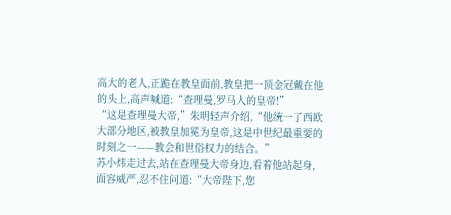高大的老人,正跪在教皇面前,教皇把一顶金冠戴在他的头上,高声喊道:“查理曼,罗马人的皇帝!”
“这是查理曼大帝,”朱明轻声介绍,“他统一了西欧大部分地区,被教皇加冕为皇帝,这是中世纪最重要的时刻之一——教会和世俗权力的结合。”
苏小炜走过去,站在查理曼大帝身边,看着他站起身,面容威严,忍不住问道:“大帝陛下,您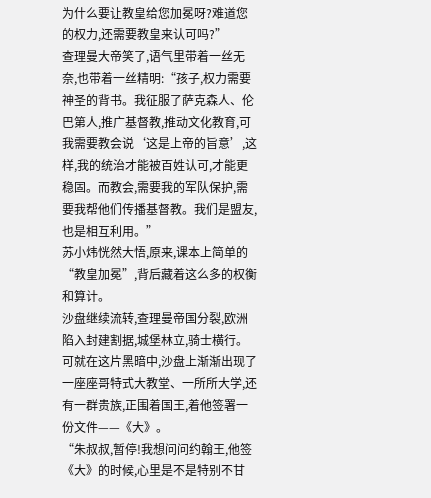为什么要让教皇给您加冕呀?难道您的权力,还需要教皇来认可吗?”
查理曼大帝笑了,语气里带着一丝无奈,也带着一丝精明:“孩子,权力需要神圣的背书。我征服了萨克森人、伦巴第人,推广基督教,推动文化教育,可我需要教会说‘这是上帝的旨意’,这样,我的统治才能被百姓认可,才能更稳固。而教会,需要我的军队保护,需要我帮他们传播基督教。我们是盟友,也是相互利用。”
苏小炜恍然大悟,原来,课本上简单的“教皇加冕”,背后藏着这么多的权衡和算计。
沙盘继续流转,查理曼帝国分裂,欧洲陷入封建割据,城堡林立,骑士横行。
可就在这片黑暗中,沙盘上渐渐出现了一座座哥特式大教堂、一所所大学,还有一群贵族,正围着国王,着他签署一份文件——《大》。
“朱叔叔,暂停!我想问问约翰王,他签《大》的时候,心里是不是特别不甘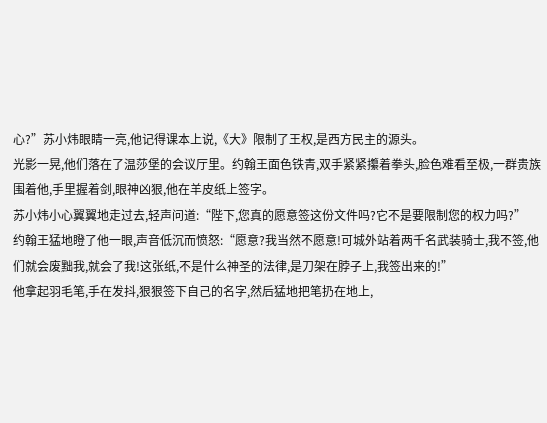心?”苏小炜眼睛一亮,他记得课本上说,《大》限制了王权,是西方民主的源头。
光影一晃,他们落在了温莎堡的会议厅里。约翰王面色铁青,双手紧紧攥着拳头,脸色难看至极,一群贵族围着他,手里握着剑,眼神凶狠,他在羊皮纸上签字。
苏小炜小心翼翼地走过去,轻声问道:“陛下,您真的愿意签这份文件吗?它不是要限制您的权力吗?”
约翰王猛地瞪了他一眼,声音低沉而愤怒:“愿意?我当然不愿意!可城外站着两千名武装骑士,我不签,他们就会废黜我,就会了我!这张纸,不是什么神圣的法律,是刀架在脖子上,我签出来的!”
他拿起羽毛笔,手在发抖,狠狠签下自己的名字,然后猛地把笔扔在地上,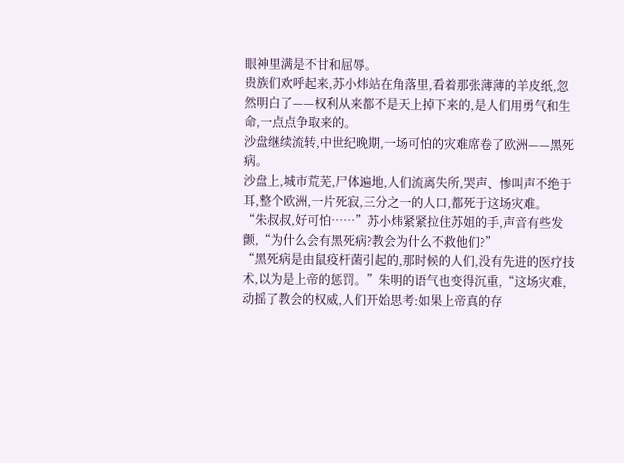眼神里满是不甘和屈辱。
贵族们欢呼起来,苏小炜站在角落里,看着那张薄薄的羊皮纸,忽然明白了——权利从来都不是天上掉下来的,是人们用勇气和生命,一点点争取来的。
沙盘继续流转,中世纪晚期,一场可怕的灾难席卷了欧洲——黑死病。
沙盘上,城市荒芜,尸体遍地,人们流离失所,哭声、惨叫声不绝于耳,整个欧洲,一片死寂,三分之一的人口,都死于这场灾难。
“朱叔叔,好可怕……”苏小炜紧紧拉住苏姐的手,声音有些发颤,“为什么会有黑死病?教会为什么不救他们?”
“黑死病是由鼠疫杆菌引起的,那时候的人们,没有先进的医疗技术,以为是上帝的惩罚。”朱明的语气也变得沉重,“这场灾难,动摇了教会的权威,人们开始思考:如果上帝真的存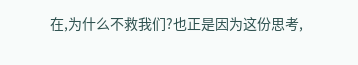在,为什么不救我们?也正是因为这份思考,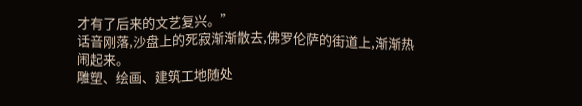才有了后来的文艺复兴。”
话音刚落,沙盘上的死寂渐渐散去,佛罗伦萨的街道上,渐渐热闹起来。
雕塑、绘画、建筑工地随处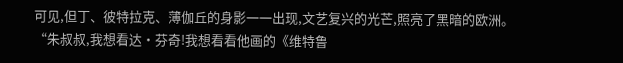可见,但丁、彼特拉克、薄伽丘的身影一一出现,文艺复兴的光芒,照亮了黑暗的欧洲。
“朱叔叔,我想看达·芬奇!我想看看他画的《维特鲁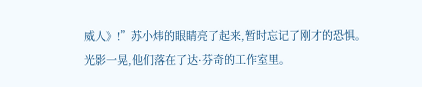威人》!”苏小炜的眼睛亮了起来,暂时忘记了刚才的恐惧。
光影一晃,他们落在了达·芬奇的工作室里。